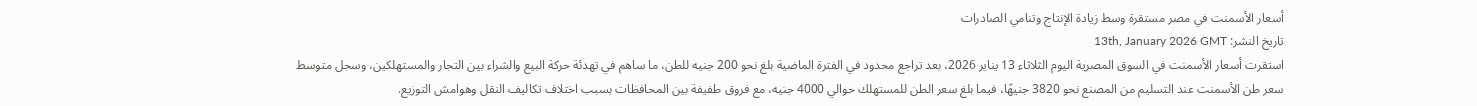أسعار الأسمنت في مصر مستقرة وسط زيادة الإنتاج وتنامي الصادرات
تاريخ النشر: 13th, January 2026 GMT
استقرت أسعار الأسمنت في السوق المصرية اليوم الثلاثاء 13 يناير 2026، بعد تراجع محدود في الفترة الماضية بلغ نحو 200 جنيه للطن، ما ساهم في تهدئة حركة البيع والشراء بين التجار والمستهلكين، وسجل متوسط سعر طن الأسمنت عند التسليم من المصنع نحو 3820 جنيهًا، فيما بلغ سعر الطن للمستهلك حوالي 4000 جنيه، مع فروق طفيفة بين المحافظات بسبب اختلاف تكاليف النقل وهوامش التوزيع.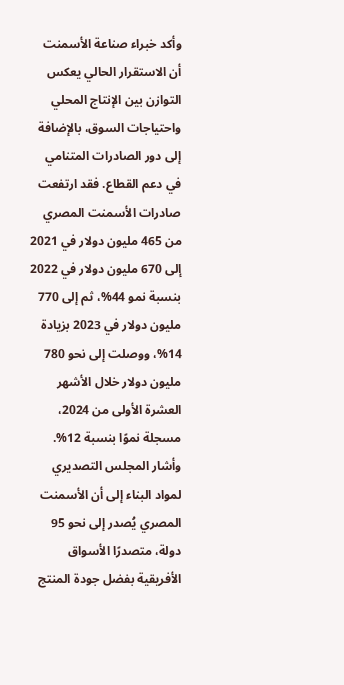وأكد خبراء صناعة الأسمنت أن الاستقرار الحالي يعكس التوازن بين الإنتاج المحلي واحتياجات السوق، بالإضافة إلى دور الصادرات المتنامي في دعم القطاع. فقد ارتفعت صادرات الأسمنت المصري من 465 مليون دولار في 2021 إلى 670 مليون دولار في 2022 بنسبة نمو 44%، ثم إلى 770 مليون دولار في 2023 بزيادة 14%، ووصلت إلى نحو 780 مليون دولار خلال الأشهر العشرة الأولى من 2024، مسجلة نموًا بنسبة 12%.
وأشار المجلس التصديري لمواد البناء إلى أن الأسمنت المصري يُصدر إلى نحو 95 دولة، متصدرًا الأسواق الأفريقية بفضل جودة المنتج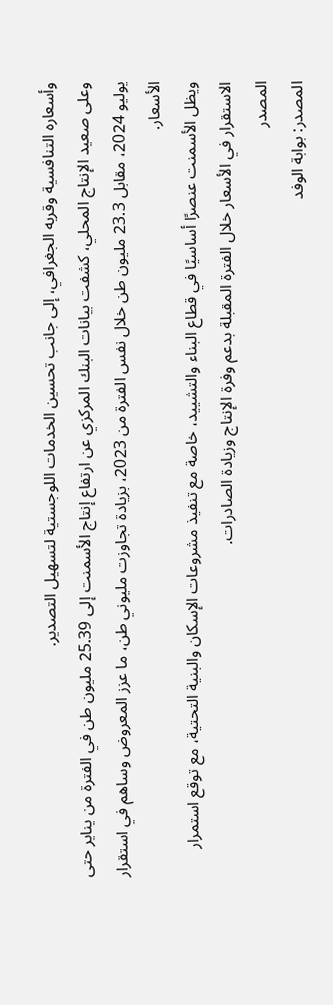وأسعاره التنافسية وقربه الجغرافي، إلى جانب تحسين الخدمات اللوجستية لتسهيل التصدير.
وعلى صعيد الإنتاج المحلي، كشفت بيانات البنك المركزي عن ارتفاع إنتاج الأسمنت إلى 25.39 مليون طن في الفترة من يناير حتى يوليو 2024، مقابل 23.3 مليون طن خلال نفس الفترة من 2023، بزيادة تجاوزت مليوني طن، ما عزز المعروض وساهم في استقرار الأسعار.
ويظل الأسمنت عنصرًا أساسيًا في قطاع البناء والتشييد، خاصة مع تنفيذ مشروعات الإسكان والبنية التحتية، مع توقع استمرار الاستقرار في الأسعار خلال الفترة المقبلة بدعم وفرة الإنتاج وزيادة الصادرات.
المصدر
المصدر: بوابة الوفد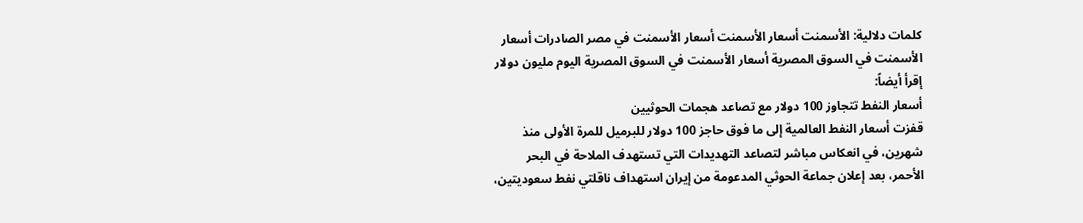كلمات دلالية: الأسمنت أسعار الأسمنت أسعار الأسمنت في مصر الصادرات أسعار الأسمنت في السوق المصرية أسعار الأسمنت في السوق المصرية اليوم ملیون دولار
إقرأ أيضاً:
أسعار النفط تتجاوز 100 دولار مع تصاعد هجمات الحوثيين
قفزت أسعار النفط العالمية إلى ما فوق حاجز 100 دولار للبرميل للمرة الأولى منذ شهرين، في انعكاس مباشر لتصاعد التهديدات التي تستهدف الملاحة في البحر الأحمر، بعد إعلان جماعة الحوثي المدعومة من إيران استهداف ناقلتي نفط سعوديتين،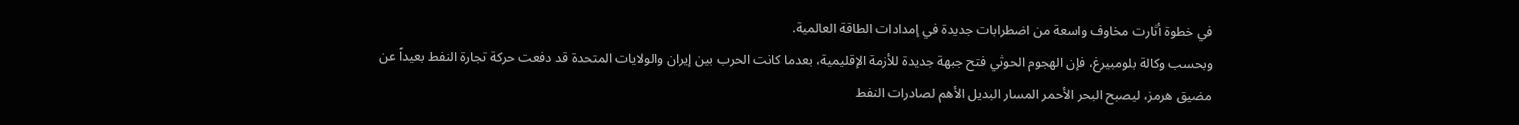في خطوة أثارت مخاوف واسعة من اضطرابات جديدة في إمدادات الطاقة العالمية.
وبحسب وكالة بلومبيرغ، فإن الهجوم الحوثي فتح جبهة جديدة للأزمة الإقليمية، بعدما كانت الحرب بين إيران والولايات المتحدة قد دفعت حركة تجارة النفط بعيداً عن مضيق هرمز، ليصبح البحر الأحمر المسار البديل الأهم لصادرات النفط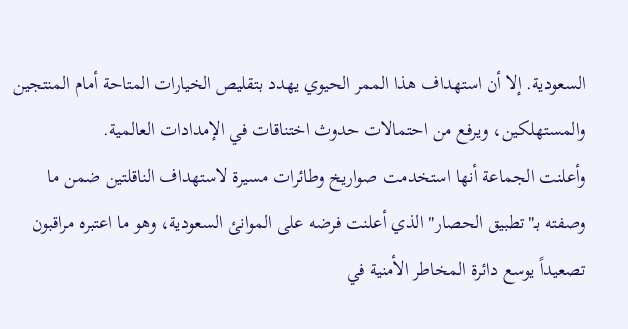السعودية. إلا أن استهداف هذا الممر الحيوي يهدد بتقليص الخيارات المتاحة أمام المنتجين والمستهلكين، ويرفع من احتمالات حدوث اختناقات في الإمدادات العالمية.
وأعلنت الجماعة أنها استخدمت صواريخ وطائرات مسيرة لاستهداف الناقلتين ضمن ما وصفته بـ"تطبيق الحصار" الذي أعلنت فرضه على الموانئ السعودية، وهو ما اعتبره مراقبون تصعيداً يوسع دائرة المخاطر الأمنية في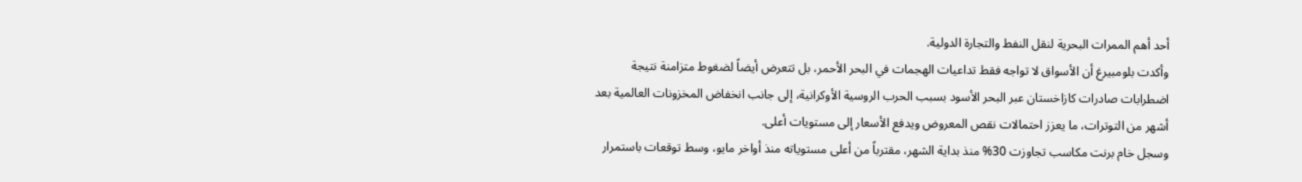أحد أهم الممرات البحرية لنقل النفط والتجارة الدولية.
وأكدت بلومبيرغ أن الأسواق لا تواجه فقط تداعيات الهجمات في البحر الأحمر، بل تتعرض أيضاً لضغوط متزامنة نتيجة اضطرابات صادرات كازاخستان عبر البحر الأسود بسبب الحرب الروسية الأوكرانية، إلى جانب انخفاض المخزونات العالمية بعد أشهر من التوترات، ما يعزز احتمالات نقص المعروض ويدفع الأسعار إلى مستويات أعلى.
وسجل خام برنت مكاسب تجاوزت 30% منذ بداية الشهر، مقترباً من أعلى مستوياته منذ أواخر مايو، وسط توقعات باستمرار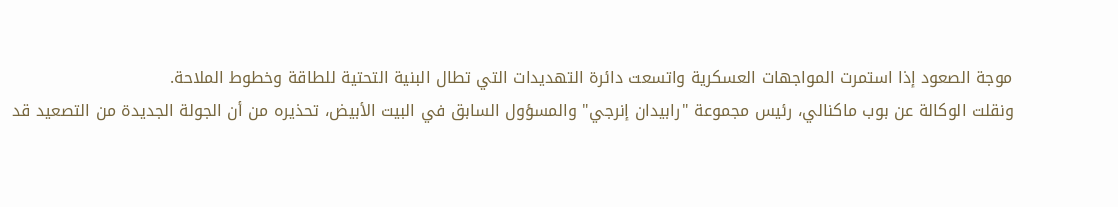موجة الصعود إذا استمرت المواجهات العسكرية واتسعت دائرة التهديدات التي تطال البنية التحتية للطاقة وخطوط الملاحة.
ونقلت الوكالة عن بوب ماكنالي، رئيس مجموعة "رابيدان إنرجي" والمسؤول السابق في البيت الأبيض، تحذيره من أن الجولة الجديدة من التصعيد قد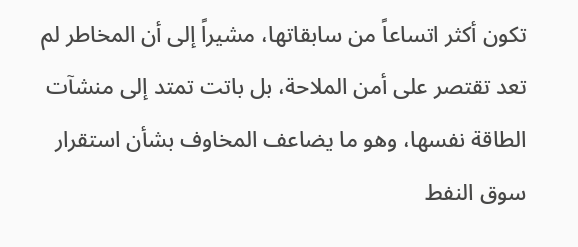تكون أكثر اتساعاً من سابقاتها، مشيراً إلى أن المخاطر لم تعد تقتصر على أمن الملاحة، بل باتت تمتد إلى منشآت الطاقة نفسها، وهو ما يضاعف المخاوف بشأن استقرار سوق النفط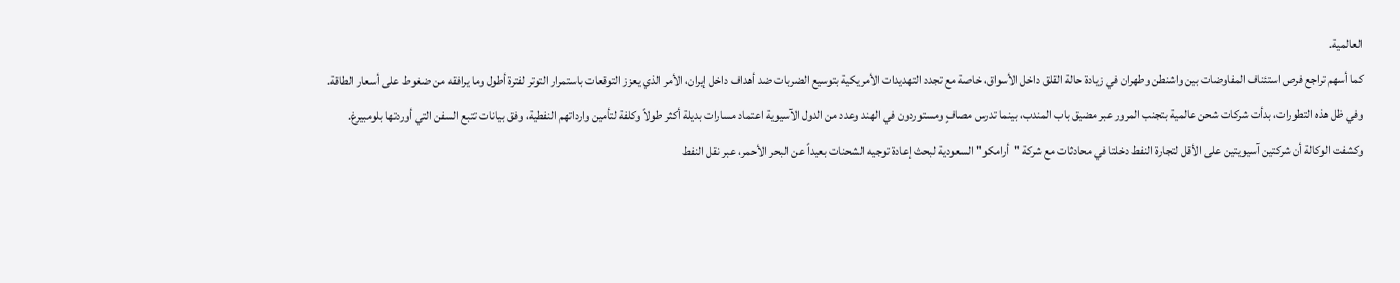العالمية.
كما أسهم تراجع فرص استئناف المفاوضات بين واشنطن وطهران في زيادة حالة القلق داخل الأسواق، خاصة مع تجدد التهديدات الأمريكية بتوسيع الضربات ضد أهداف داخل إيران، الأمر الذي يعزز التوقعات باستمرار التوتر لفترة أطول وما يرافقه من ضغوط على أسعار الطاقة.
وفي ظل هذه التطورات، بدأت شركات شحن عالمية بتجنب المرور عبر مضيق باب المندب، بينما تدرس مصافٍ ومستوردون في الهند وعدد من الدول الآسيوية اعتماد مسارات بديلة أكثر طولاً وكلفة لتأمين وارداتهم النفطية، وفق بيانات تتبع السفن التي أوردتها بلومبيرغ.
وكشفت الوكالة أن شركتين آسيويتين على الأقل لتجارة النفط دخلتا في محادثات مع شركة "أرامكو" السعودية لبحث إعادة توجيه الشحنات بعيداً عن البحر الأحمر، عبر نقل النفط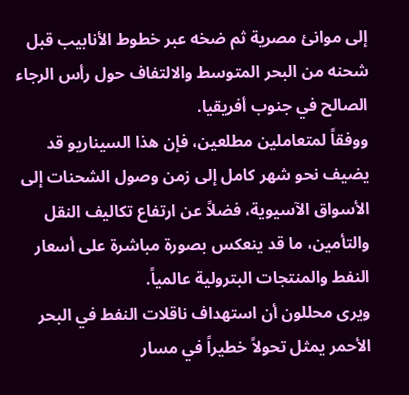إلى موانئ مصرية ثم ضخه عبر خطوط الأنابيب قبل شحنه من البحر المتوسط والالتفاف حول رأس الرجاء الصالح في جنوب أفريقيا.
ووفقاً لمتعاملين مطلعين، فإن هذا السيناريو قد يضيف نحو شهر كامل إلى زمن وصول الشحنات إلى الأسواق الآسيوية، فضلاً عن ارتفاع تكاليف النقل والتأمين، ما قد ينعكس بصورة مباشرة على أسعار النفط والمنتجات البترولية عالمياً.
ويرى محللون أن استهداف ناقلات النفط في البحر الأحمر يمثل تحولاً خطيراً في مسار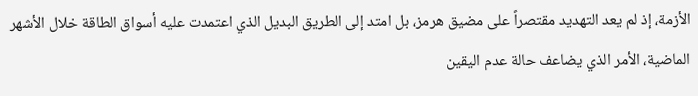الأزمة، إذ لم يعد التهديد مقتصراً على مضيق هرمز، بل امتد إلى الطريق البديل الذي اعتمدت عليه أسواق الطاقة خلال الأشهر الماضية، الأمر الذي يضاعف حالة عدم اليقين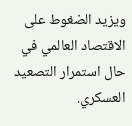ويزيد الضغوط على الاقتصاد العالمي في حال استمرار التصعيد العسكري.